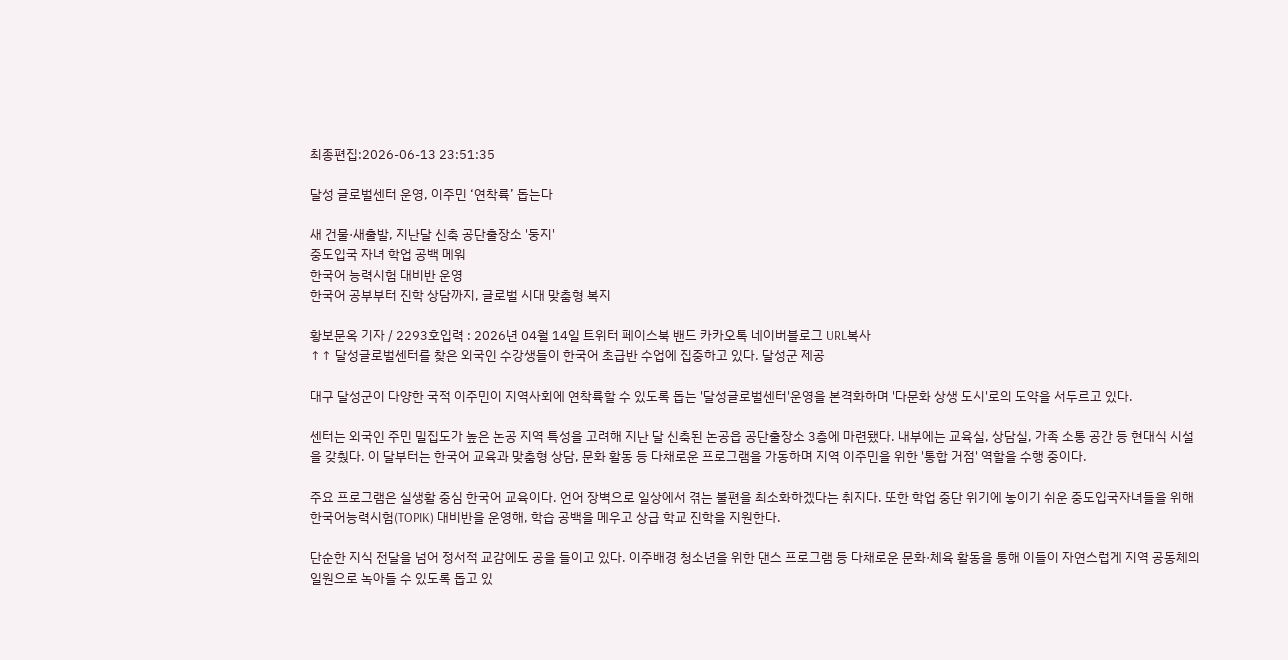최종편집:2026-06-13 23:51:35

달성 글로벌센터 운영, 이주민 ‘연착륙’ 돕는다

새 건물·새출발, 지난달 신축 공단출장소 '둥지'
중도입국 자녀 학업 공백 메워
한국어 능력시험 대비반 운영
한국어 공부부터 진학 상담까지, 글로벌 시대 맞춤형 복지

황보문옥 기자 / 2293호입력 : 2026년 04월 14일 트위터 페이스북 밴드 카카오톡 네이버블로그 URL복사
↑↑ 달성글로벌센터를 찾은 외국인 수강생들이 한국어 초급반 수업에 집중하고 있다. 달성군 제공

대구 달성군이 다양한 국적 이주민이 지역사회에 연착륙할 수 있도록 돕는 '달성글로벌센터'운영을 본격화하며 '다문화 상생 도시'로의 도약을 서두르고 있다.

센터는 외국인 주민 밀집도가 높은 논공 지역 특성을 고려해 지난 달 신축된 논공읍 공단출장소 3층에 마련됐다. 내부에는 교육실, 상담실, 가족 소통 공간 등 현대식 시설을 갖췄다. 이 달부터는 한국어 교육과 맞춤형 상담, 문화 활동 등 다채로운 프로그램을 가동하며 지역 이주민을 위한 '통합 거점' 역할을 수행 중이다.

주요 프로그램은 실생활 중심 한국어 교육이다. 언어 장벽으로 일상에서 겪는 불편을 최소화하겠다는 취지다. 또한 학업 중단 위기에 놓이기 쉬운 중도입국자녀들을 위해 한국어능력시험(TOPIK) 대비반을 운영해, 학습 공백을 메우고 상급 학교 진학을 지원한다.

단순한 지식 전달을 넘어 정서적 교감에도 공을 들이고 있다. 이주배경 청소년을 위한 댄스 프로그램 등 다채로운 문화·체육 활동을 통해 이들이 자연스럽게 지역 공동체의 일원으로 녹아들 수 있도록 돕고 있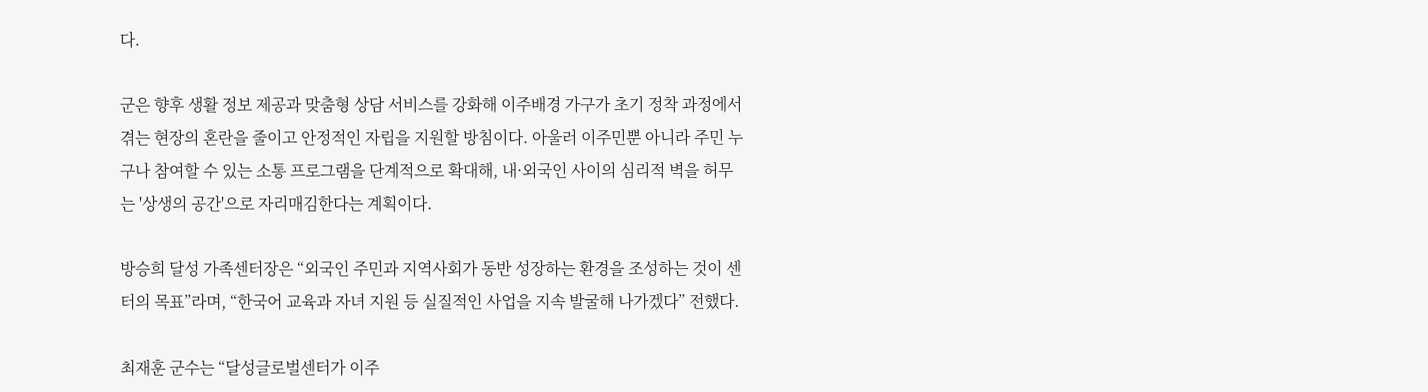다.

군은 향후 생활 정보 제공과 맞춤형 상담 서비스를 강화해 이주배경 가구가 초기 정착 과정에서 겪는 현장의 혼란을 줄이고 안정적인 자립을 지원할 방침이다. 아울러 이주민뿐 아니라 주민 누구나 참여할 수 있는 소통 프로그램을 단계적으로 확대해, 내·외국인 사이의 심리적 벽을 허무는 '상생의 공간'으로 자리매김한다는 계획이다.

방승희 달성 가족센터장은 “외국인 주민과 지역사회가 동반 성장하는 환경을 조성하는 것이 센터의 목표”라며, “한국어 교육과 자녀 지원 등 실질적인 사업을 지속 발굴해 나가겠다” 전했다.

최재훈 군수는 “달성글로벌센터가 이주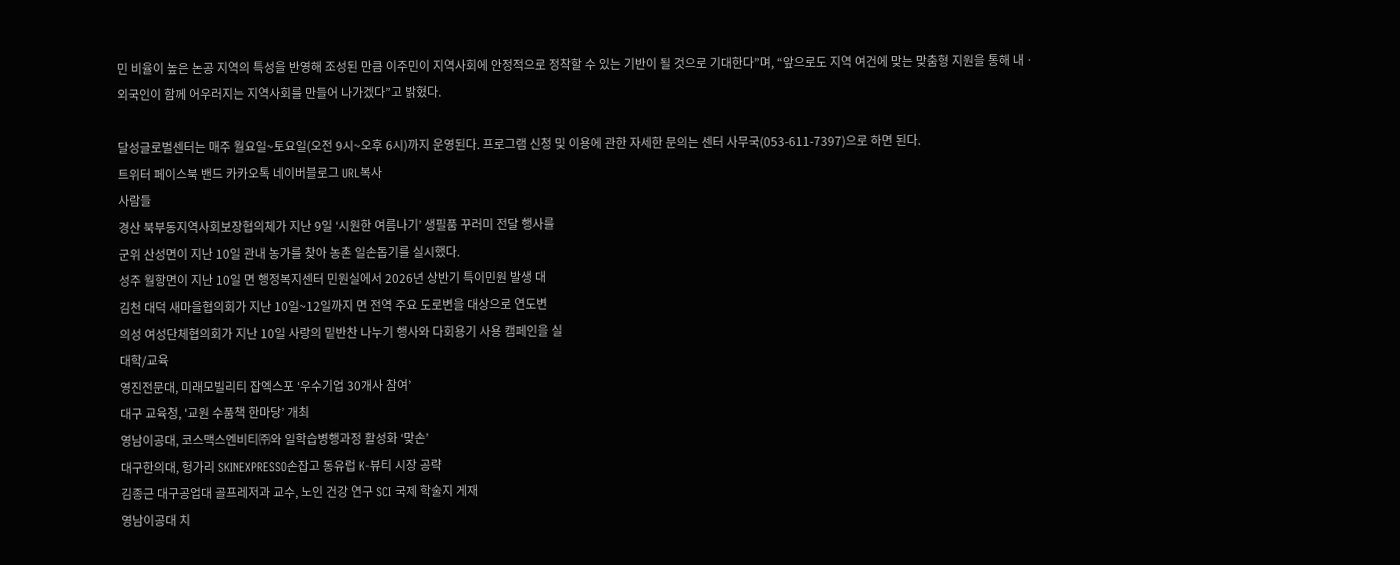민 비율이 높은 논공 지역의 특성을 반영해 조성된 만큼 이주민이 지역사회에 안정적으로 정착할 수 있는 기반이 될 것으로 기대한다”며, “앞으로도 지역 여건에 맞는 맞춤형 지원을 통해 내ㆍ외국인이 함께 어우러지는 지역사회를 만들어 나가겠다”고 밝혔다.

달성글로벌센터는 매주 월요일~토요일(오전 9시~오후 6시)까지 운영된다. 프로그램 신청 및 이용에 관한 자세한 문의는 센터 사무국(053-611-7397)으로 하면 된다.
트위터 페이스북 밴드 카카오톡 네이버블로그 URL복사
사람들
경산 북부동지역사회보장협의체가 지난 9일 ‘시원한 여름나기’ 생필품 꾸러미 전달 행사를
군위 산성면이 지난 10일 관내 농가를 찾아 농촌 일손돕기를 실시했다.
성주 월항면이 지난 10일 면 행정복지센터 민원실에서 2026년 상반기 특이민원 발생 대
김천 대덕 새마을협의회가 지난 10일~12일까지 면 전역 주요 도로변을 대상으로 연도변
의성 여성단체협의회가 지난 10일 사랑의 밑반찬 나누기 행사와 다회용기 사용 캠페인을 실
대학/교육
영진전문대, 미래모빌리티 잡엑스포 ‘우수기업 30개사 참여’
대구 교육청, '교원 수품책 한마당’ 개최
영남이공대, 코스맥스엔비티㈜와 일학습병행과정 활성화 ‘맞손’
대구한의대, 헝가리 SKINEXPRESSO손잡고 동유럽 K-뷰티 시장 공략
김종근 대구공업대 골프레저과 교수, 노인 건강 연구 SCI 국제 학술지 게재
영남이공대 치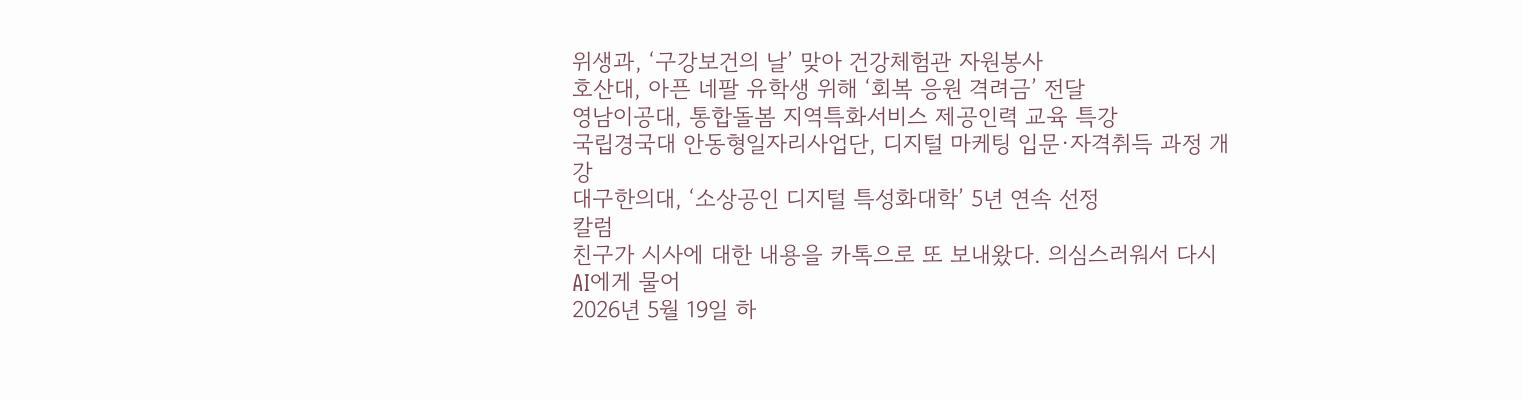위생과, ‘구강보건의 날’ 맞아 건강체험관 자원봉사
호산대, 아픈 네팔 유학생 위해 ‘회복 응원 격려금’ 전달
영남이공대, 통합돌봄 지역특화서비스 제공인력 교육 특강
국립경국대 안동형일자리사업단, 디지털 마케팅 입문·자격취득 과정 개강
대구한의대, ‘소상공인 디지털 특성화대학’ 5년 연속 선정
칼럼
친구가 시사에 대한 내용을 카톡으로 또 보내왔다. 의심스러워서 다시 AI에게 물어
2026년 5월 19일 하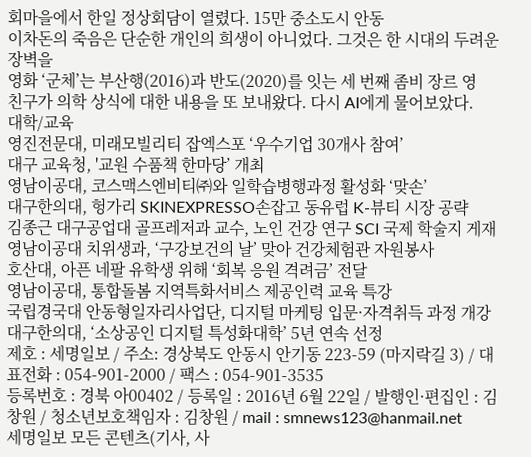회마을에서 한일 정상회담이 열렸다. 15만 중소도시 안동
이차돈의 죽음은 단순한 개인의 희생이 아니었다. 그것은 한 시대의 두려운 장벽을
영화 ‘군체’는 부산행(2016)과 반도(2020)를 잇는 세 번째 좀비 장르 영
친구가 의학 상식에 대한 내용을 또 보내왔다. 다시 AI에게 물어보았다.
대학/교육
영진전문대, 미래모빌리티 잡엑스포 ‘우수기업 30개사 참여’
대구 교육청, '교원 수품책 한마당’ 개최
영남이공대, 코스맥스엔비티㈜와 일학습병행과정 활성화 ‘맞손’
대구한의대, 헝가리 SKINEXPRESSO손잡고 동유럽 K-뷰티 시장 공략
김종근 대구공업대 골프레저과 교수, 노인 건강 연구 SCI 국제 학술지 게재
영남이공대 치위생과, ‘구강보건의 날’ 맞아 건강체험관 자원봉사
호산대, 아픈 네팔 유학생 위해 ‘회복 응원 격려금’ 전달
영남이공대, 통합돌봄 지역특화서비스 제공인력 교육 특강
국립경국대 안동형일자리사업단, 디지털 마케팅 입문·자격취득 과정 개강
대구한의대, ‘소상공인 디지털 특성화대학’ 5년 연속 선정
제호 : 세명일보 / 주소: 경상북도 안동시 안기동 223-59 (마지락길 3) / 대표전화 : 054-901-2000 / 팩스 : 054-901-3535
등록번호 : 경북 아00402 / 등록일 : 2016년 6월 22일 / 발행인·편집인 : 김창원 / 청소년보호책임자 : 김창원 / mail : smnews123@hanmail.net
세명일보 모든 콘텐츠(기사, 사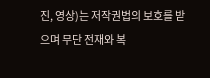진, 영상)는 저작권법의 보호를 받으며 무단 전재와 복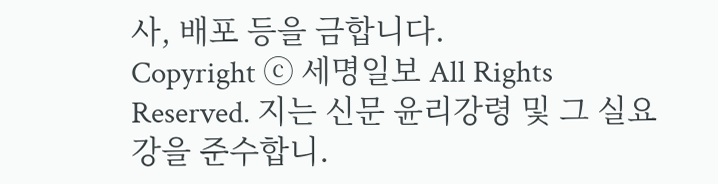사, 배포 등을 금합니다.
Copyright ⓒ 세명일보 All Rights Reserved. 지는 신문 윤리강령 및 그 실요강을 준수합니.